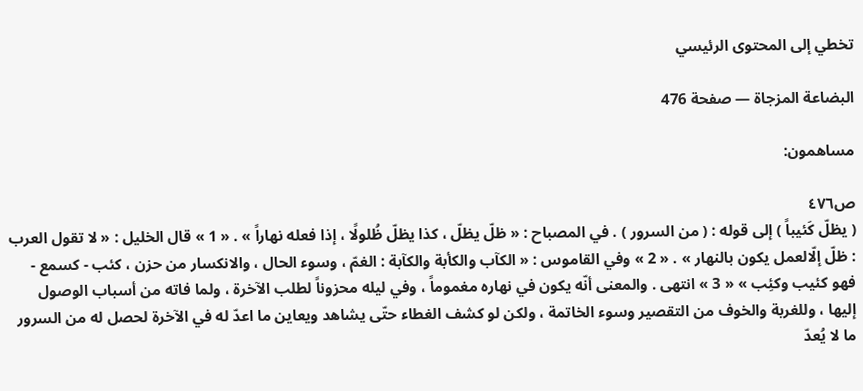تخطي إلى المحتوى الرئيسي

البضاعة المزجاة — صفحة 476

مساهمون:

ص٤٧٦
( يظلّ كَئيباً ) إلى قوله : ( من السرور ) . في المصباح : « ظلّ يظلّ ، كذا يظلّ ظُلولًا ، إذا فعله نهاراً » . « 1 » قال الخليل : « لا تقول العرب : ظلّ إلّالعمل يكون بالنهار » . « 2 » وفي القاموس : « الكآب والكأبة والكآبة : الغمّ ، وسوء الحال ، والانكسار من حزن ، كئب - كسمع - فهو كئيب وكئِب » « 3 » انتهى . والمعنى أنّه يكون في نهاره مغموماً ، وفي ليله محزوناً لطلب الآخرة ، ولما فاته من أسباب الوصول إليها ، وللغربة والخوف من التقصير وسوء الخاتمة ، ولكن لو كشف الغطاء حتّى يشاهد ويعاين ما اعدّ له في الآخرة لحصل له من السرور ما لا يُعدّ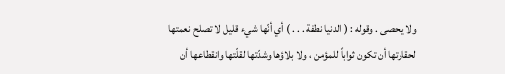ولا يحصى . وقوله : ( الدنيا نطفة . . . ) أي أنّها شيء قليل لا تصلح نعمتها لحقارتها أن تكون ثواباً للمؤمن ، ولا بلاؤها وشدّتها لقلّتها وانقطاعها أن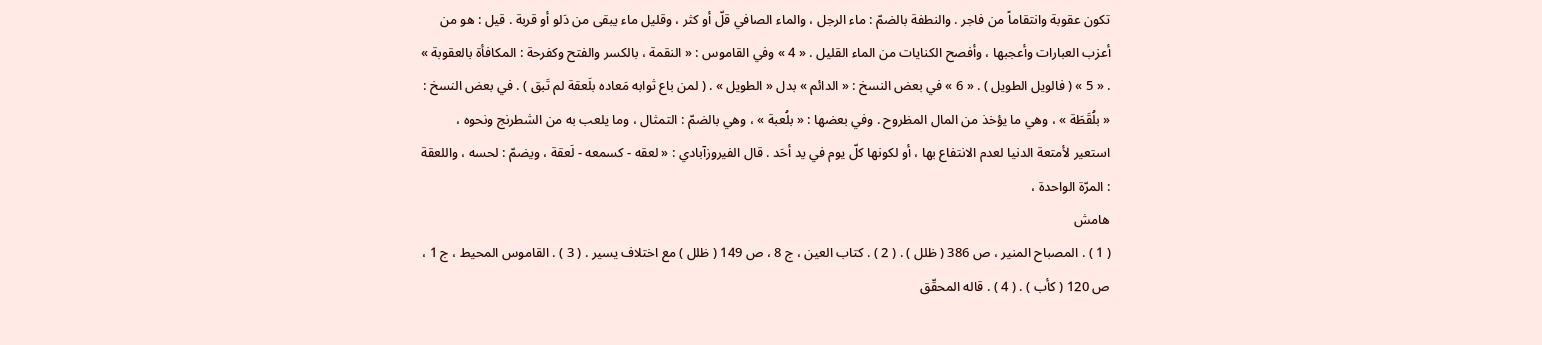تكون عقوبة وانتقاماً من فاجر . والنطفة بالضمّ : ماء الرجل ، والماء الصافي قلّ أو كثر ، وقليل ماء يبقى من دَلو أو قربة . قيل : هو من أعزب العبارات وأعجبها ، وأفصح الكنايات من الماء القليل . « 4 » وفي القاموس : « النقمة ، بالكسر والفتح وكفرحة : المكافأة بالعقوبة » . « 5 » ( فالويل الطويل ) . « 6 » في بعض النسخ : « الدائم » بدل « الطويل » . ( لمن باع ثوابه مَعاده بلَعقة لم تَبق ) . في بعض النسخ : « بلُقَطَة » ، وهي ما يؤخذ من المال المظروح . وفي بعضها : « بلُعبة » ، وهي بالضمّ : التمثال ، وما يلعب به من الشطرنج ونحوه ، استعير لأمتعة الدنيا لعدم الانتفاع بها ، أو لكونها كلّ يوم في يد أحَد . قال الفيروزآبادي : « لعقه - كسمعه - لَعقة ، ويضمّ : لحسه ، واللعقة : المرّة الواحدة ،
هامش
( 1 ) . المصباح المنير ، ص 386 ( ظلل ) . ( 2 ) . كتاب العين ، ج 8 ، ص 149 ( ظلل ) مع اختلاف يسير . ( 3 ) . القاموس المحيط ، ج 1 ، ص 120 ( كأب ) . ( 4 ) . قاله المحقّق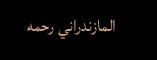المازندراني رحمه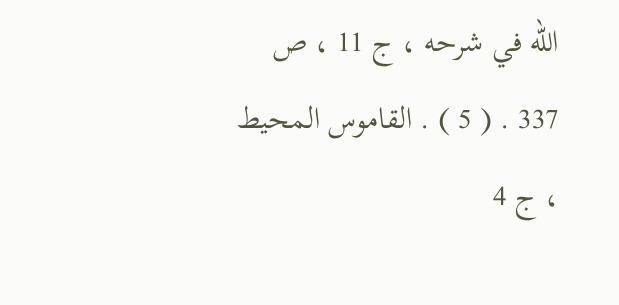الله في شرحه ، ج 11 ، ص 337 . ( 5 ) . القاموس المحيط ، ج 4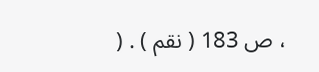، ص 183 ( نقم ) . (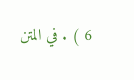6 ) . في المتن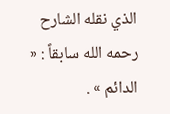الذي نقله الشارح رحمه الله سابقاً : « الدائم » .